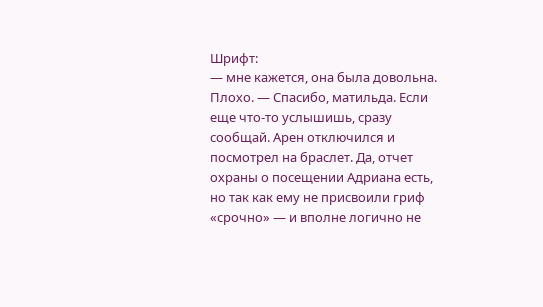Шрифт:
— мне кажется, она была довольна. Плохо. — Спасибо, матильда. Если еще что-то услышишь, сразу сообщай. Арен отключился и посмотрел на браслет. Да, отчет охраны о посещении Адриана есть, но так как ему не присвоили гриф «срочно» — и вполне логично не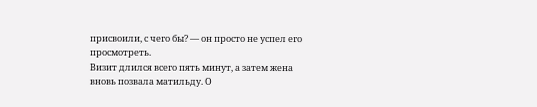присвоили, с чего бы? — он просто не успел его просмотреть.
Визит длился всего пять минут, а затем жена вновь позвала матильду. О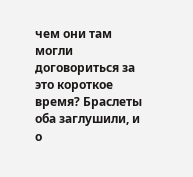чем они там могли договориться за это короткое время? Браслеты оба заглушили, и о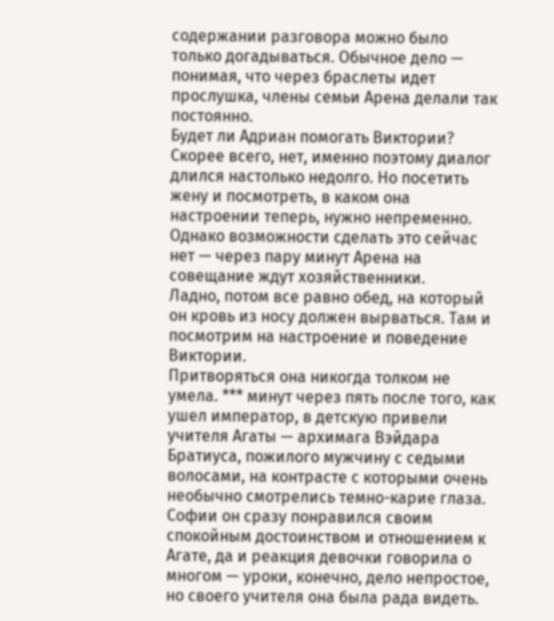содержании разговора можно было только догадываться. Обычное дело — понимая, что через браслеты идет прослушка, члены семьи Арена делали так постоянно.
Будет ли Адриан помогать Виктории? Скорее всего, нет, именно поэтому диалог длился настолько недолго. Но посетить жену и посмотреть, в каком она настроении теперь, нужно непременно. Однако возможности сделать это сейчас нет — через пару минут Арена на совещание ждут хозяйственники.
Ладно, потом все равно обед, на который он кровь из носу должен вырваться. Там и посмотрим на настроение и поведение Виктории.
Притворяться она никогда толком не умела. *** минут через пять после того, как ушел император, в детскую привели учителя Агаты — архимага Вэйдара Братиуса, пожилого мужчину с седыми волосами, на контрасте с которыми очень необычно смотрелись темно-карие глаза. Софии он сразу понравился своим спокойным достоинством и отношением к Агате, да и реакция девочки говорила о многом — уроки, конечно, дело непростое, но своего учителя она была рада видеть.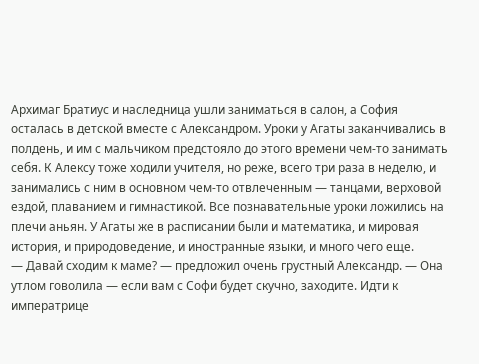Архимаг Братиус и наследница ушли заниматься в салон, а София осталась в детской вместе с Александром. Уроки у Агаты заканчивались в полдень, и им с мальчиком предстояло до этого времени чем-то занимать себя. К Алексу тоже ходили учителя, но реже, всего три раза в неделю, и занимались с ним в основном чем-то отвлеченным — танцами, верховой ездой, плаванием и гимнастикой. Все познавательные уроки ложились на плечи аньян. У Агаты же в расписании были и математика, и мировая история, и природоведение, и иностранные языки, и много чего еще.
— Давай сходим к маме? — предложил очень грустный Александр. — Она утлом говолила — если вам с Софи будет скучно, заходите. Идти к императрице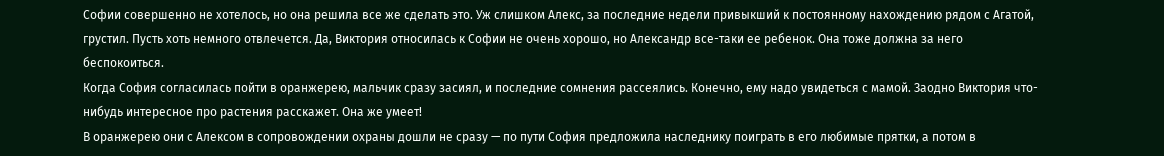Софии совершенно не хотелось, но она решила все же сделать это. Уж слишком Алекс, за последние недели привыкший к постоянному нахождению рядом с Агатой, грустил. Пусть хоть немного отвлечется. Да, Виктория относилась к Софии не очень хорошо, но Александр все-таки ее ребенок. Она тоже должна за него беспокоиться.
Когда София согласилась пойти в оранжерею, мальчик сразу засиял, и последние сомнения рассеялись. Конечно, ему надо увидеться с мамой. Заодно Виктория что-нибудь интересное про растения расскажет. Она же умеет!
В оранжерею они с Алексом в сопровождении охраны дошли не сразу — по пути София предложила наследнику поиграть в его любимые прятки, а потом в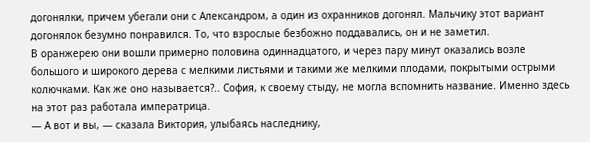догонялки, причем убегали они с Александром, а один из охранников догонял. Мальчику этот вариант догонялок безумно понравился. То, что взрослые безбожно поддавались, он и не заметил.
В оранжерею они вошли примерно половина одиннадцатого, и через пару минут оказались возле большого и широкого дерева с мелкими листьями и такими же мелкими плодами, покрытыми острыми колючками. Как же оно называется?.. София, к своему стыду, не могла вспомнить название. Именно здесь на этот раз работала императрица.
— А вот и вы, — сказала Виктория, улыбаясь наследнику,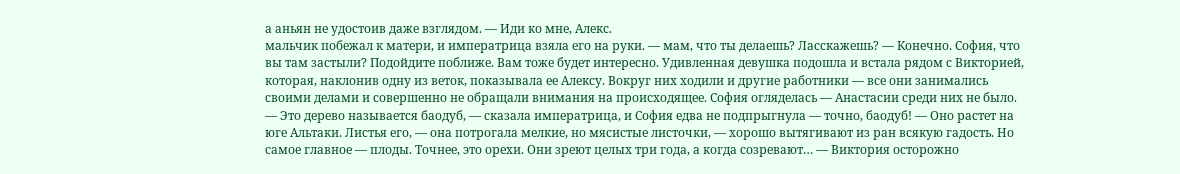а аньян не удостоив даже взглядом. — Иди ко мне, Алекс.
мальчик побежал к матери, и императрица взяла его на руки. — мам, что ты делаешь? Ласскажешь? — Конечно. София, что вы там застыли? Подойдите поближе. Вам тоже будет интересно. Удивленная девушка подошла и встала рядом с Викторией, которая, наклонив одну из веток, показывала ее Алексу. Вокруг них ходили и другие работники — все они занимались своими делами и совершенно не обращали внимания на происходящее. София огляделась — Анастасии среди них не было.
— Это дерево называется баодуб, — сказала императрица, и София едва не подпрыгнула — точно, баодуб! — Оно растет на юге Альтаки. Листья его, — она потрогала мелкие, но мясистые листочки, — хорошо вытягивают из ран всякую гадость. Но самое главное — плоды. Точнее, это орехи. Они зреют целых три года, а когда созревают… — Виктория осторожно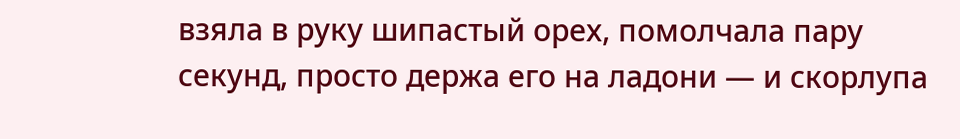взяла в руку шипастый орех, помолчала пару секунд, просто держа его на ладони — и скорлупа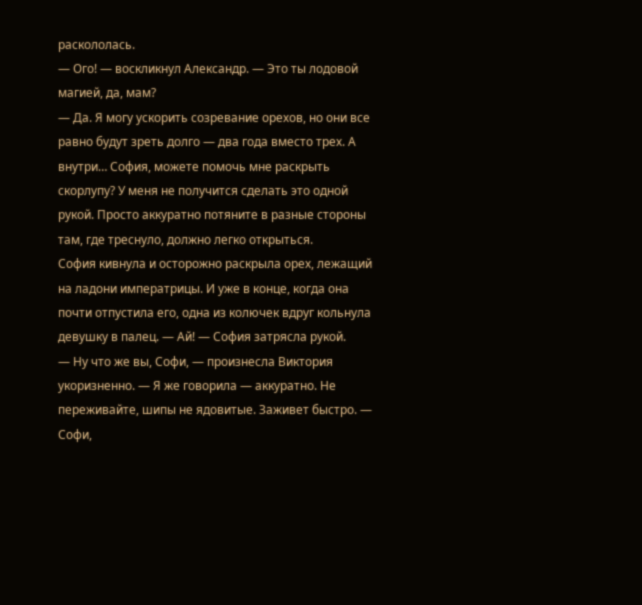раскололась.
— Ого! — воскликнул Александр. — Это ты лодовой магией, да, мам?
— Да. Я могу ускорить созревание орехов, но они все равно будут зреть долго — два года вместо трех. А внутри… София, можете помочь мне раскрыть скорлупу? У меня не получится сделать это одной рукой. Просто аккуратно потяните в разные стороны там, где треснуло, должно легко открыться.
София кивнула и осторожно раскрыла орех, лежащий на ладони императрицы. И уже в конце, когда она почти отпустила его, одна из колючек вдруг кольнула девушку в палец. — Ай! — София затрясла рукой.
— Ну что же вы, Софи, — произнесла Виктория укоризненно. — Я же говорила — аккуратно. Не переживайте, шипы не ядовитые. Заживет быстро. — Софи,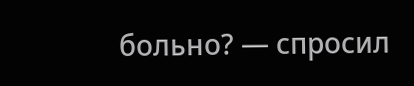больно? — спросил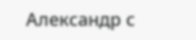Александр с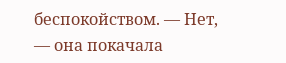беспокойством. — Нет, — она покачала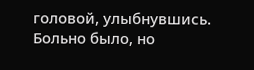головой, улыбнувшись. Больно было, но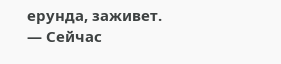ерунда, заживет. — Сейчас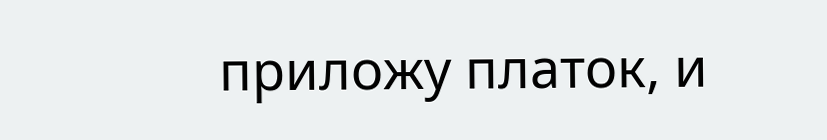приложу платок, и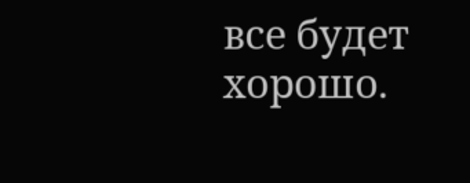все будет хорошо.